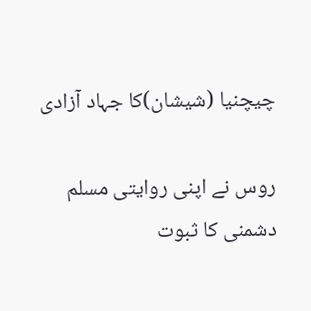چیچنیا (شیشان)کا جہاد آزادی

روس نے اپنی روایتی مسلم دشمنی کا ثبوت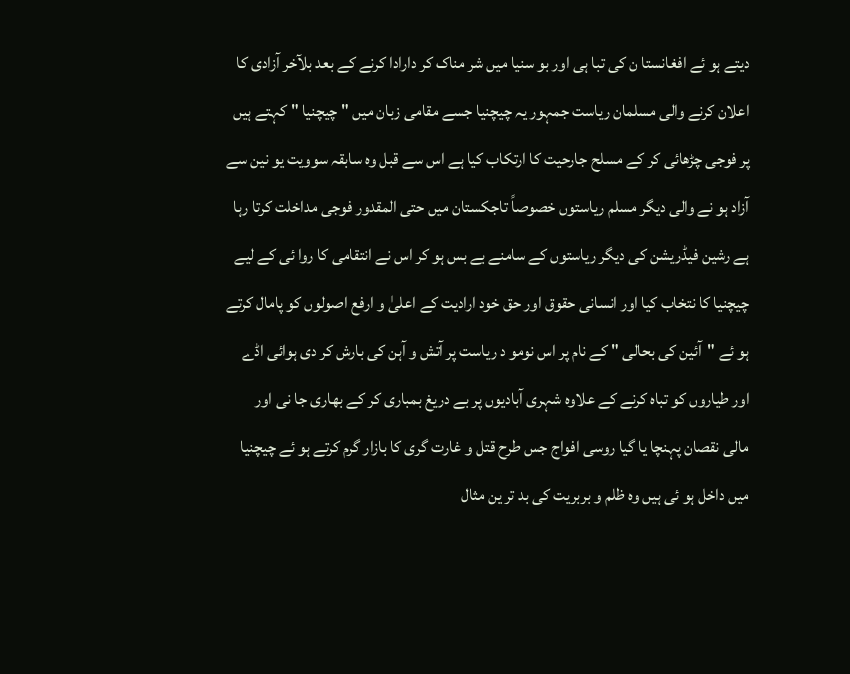دیتے ہو ئے افغانستا ن کی تبا ہی اور بو سنیا میں شر مناک کر دارادا کرنے کے بعد بلآخر آزادی کا اعلان کرنے والی مسلمان ریاست جمہور یہ چیچنیا جسے مقامی زبان میں " چیچنیا " کہتے ہیں پر فوجی چڑھائی کر کے مسلح جارحیت کا ارتکاب کیا ہے اس سے قبل وہ سابقہ سوویت یو نین سے آزاد ہو نے والی دیگر مسلم ریاستوں خصوصاً تاجکستان میں حتی المقدور فوجی مداخلت کرتا رہا ہے رشین فیڈریشن کی دیگر ریاستوں کے سامنے بے بس ہو کر اس نے انتقامی کا روا ئی کے لیے چیچنیا کا نتخاب کیا اور انسانی حقوق اور حق خود ارادیت کے اعلیٰ و ارفع اصولوں کو پامال کرتے ہو ئے "آئین کی بحالی " کے نام پر اس نومو د ریاست پر آتش و آہن کی بارش کر دی ہوائی اڈے اور طیاروں کو تباہ کرنے کے علاوہ شہری آبادیوں پر بے دریغ بمباری کر کے بھاری جا نی اور مالی نقصان پہنچا یا گیا روسی افواج جس طرح قتل و غارت گری کا بازار گرم کرتے ہو ئے چیچنیا میں داخل ہو ئی ہیں وہ ظلم و بربریت کی بد تر ین مثال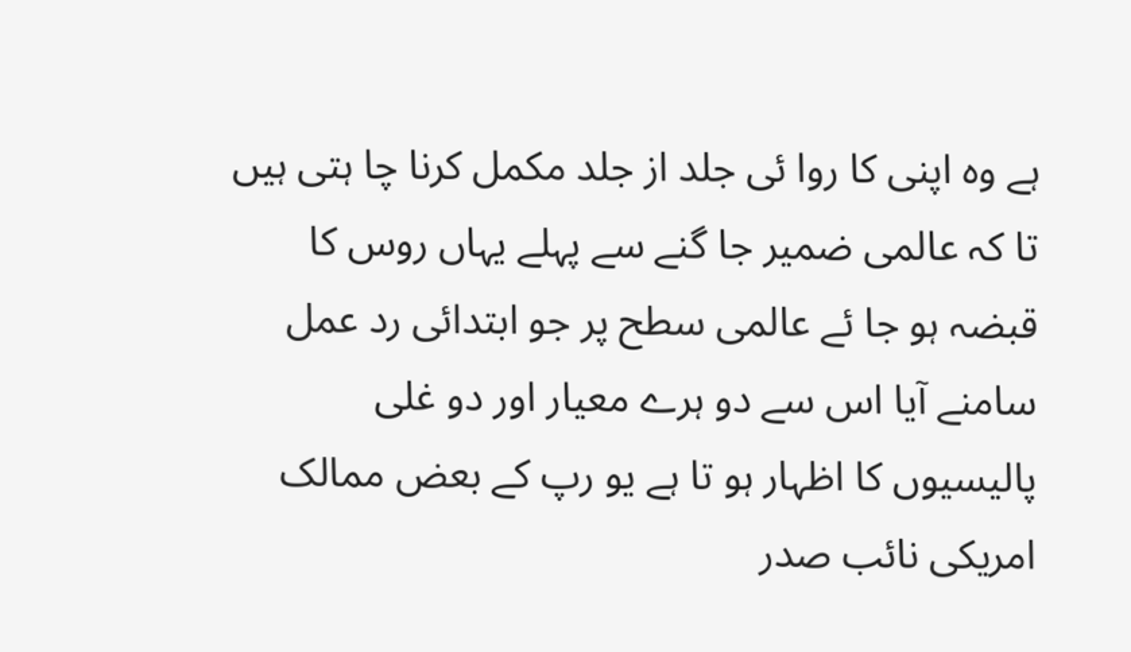ہے وہ اپنی کا روا ئی جلد از جلد مکمل کرنا چا ہتی ہیں تا کہ عالمی ضمیر جا گنے سے پہلے یہاں روس کا قبضہ ہو جا ئے عالمی سطح پر جو ابتدائی رد عمل سامنے آیا اس سے دو ہرے معیار اور دو غلی پالیسیوں کا اظہار ہو تا ہے یو رپ کے بعض ممالک امریکی نائب صدر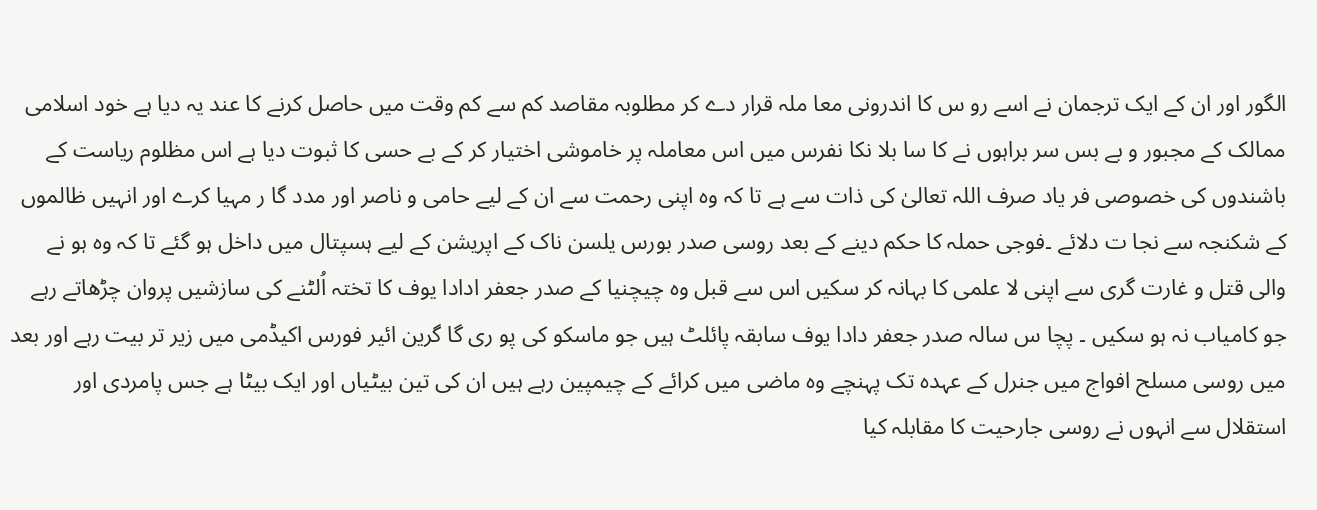الگور اور ان کے ایک ترجمان نے اسے رو س کا اندرونی معا ملہ قرار دے کر مطلوبہ مقاصد کم سے کم وقت میں حاصل کرنے کا عند یہ دیا ہے خود اسلامی ممالک کے مجبور و بے بس سر براہوں نے کا سا بلا نکا نفرس میں اس معاملہ پر خاموشی اختیار کر کے بے حسی کا ثبوت دیا ہے اس مظلوم ریاست کے باشندوں کی خصوصی فر یاد صرف اللہ تعالیٰ کی ذات سے ہے تا کہ وہ اپنی رحمت سے ان کے لیے حامی و ناصر اور مدد گا ر مہیا کرے اور انہیں ظالموں کے شکنجہ سے نجا ت دلائے ۔فوجی حملہ کا حکم دینے کے بعد روسی صدر بورس یلسن ناک کے اپریشن کے لیے ہسپتال میں داخل ہو گئے تا کہ وہ ہو نے والی قتل و غارت گری سے اپنی لا علمی کا بہانہ کر سکیں اس سے قبل وہ چیچنیا کے صدر جعفر ادادا یوف کا تختہ اُلٹنے کی سازشیں پروان چڑھاتے رہے جو کامیاب نہ ہو سکیں ۔ پچا س سالہ صدر جعفر دادا یوف سابقہ پائلٹ ہیں جو ماسکو کی پو ری گا گرین ائیر فورس اکیڈمی میں زیر تر بیت رہے اور بعد میں روسی مسلح افواج میں جنرل کے عہدہ تک پہنچے وہ ماضی میں کرائے کے چیمپین رہے ہیں ان کی تین بیٹیاں اور ایک بیٹا ہے جس پامردی اور استقلال سے انہوں نے روسی جارحیت کا مقابلہ کیا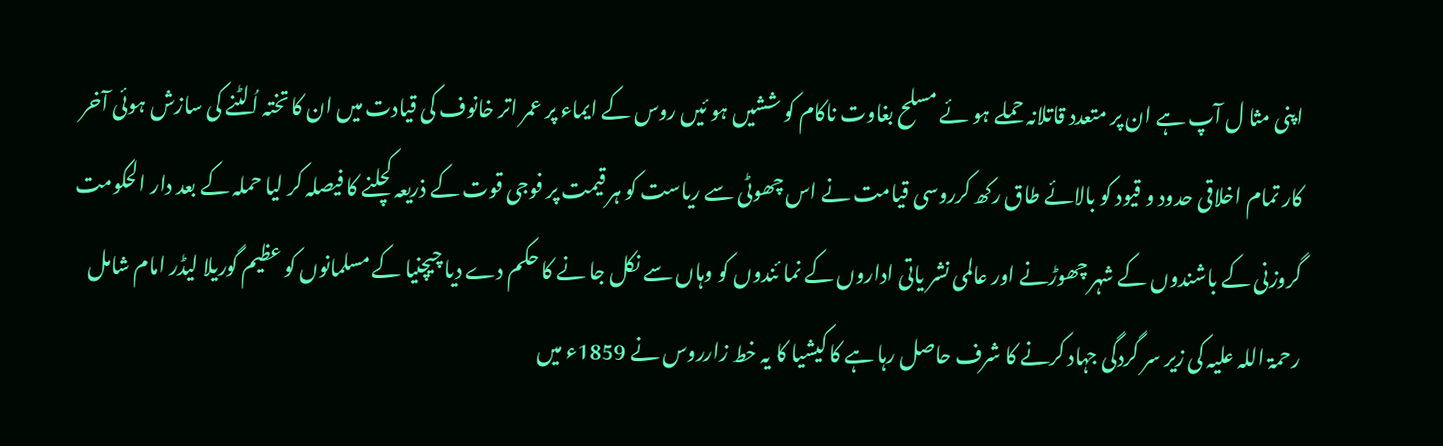اپنی مثا ل آپ ہے ان پر متعدد قاتلانہ حملے ہو ئے مسلح بغاوت ناکام کو ششیں ہو ئیں روس کے ایماء پر عمر اتر خانوف کی قیادت میں ان کا تختہ اُلٹنے کی سازش ہوئی آخر کار تمام اخلاقی حدود و قیود کو بالائے طاق رکھ کرروسی قیامت نے اس چھوٹی سے ریاست کو ہر قیمت پر فوجی قوت کے ذریعہ کچلنے کا فیصلہ کر لیا حملہ کے بعد دار الحکومت گروزنی کے باشندوں کے شہر چھوڑنے اور عالمی نشر یاتی اداروں کے نما ئندوں کو وہاں سے نکل جا نے کا حکم دے دیا چیچنیا کے مسلمانوں کو عظیم گوریلا لیڈر امام شامل رحمۃ اللہ علیہ کی زیر سر گردگی جہاد کرنے کا شرف حاصل رہا ہے کا کیشیا کا یہ خط زارروس نے 1859ء میں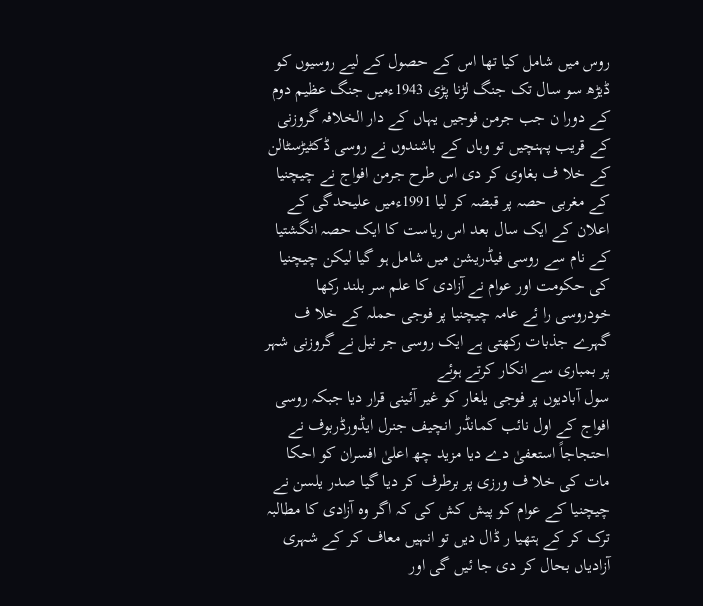روس میں شامل کیا تھا اس کے حصول کے لیے روسیوں کو ڈیڑھ سو سال تک جنگ لڑنا پڑی 1943ءمیں جنگ عظیم دوم کے دورا ن جب جرمن فوجیں یہاں کے دار الخلافہ گروزنی کے قریب پہنچیں تو وہاں کے باشندوں نے روسی ڈکٹیڑسٹالن کے خلا ف بغاوی کر دی اس طرح جرمن افواج نے چیچنیا کے مغربی حصہ پر قبضہ کر لیا 1991ءمیں علیحدگی کے اعلان کے ایک سال بعد اس ریاست کا ایک حصہ انگشتیا کے نام سے روسی فیڈریشن میں شامل ہو گیا لیکن چیچنیا کی حکومت اور عوام نے آزادی کا علم سر بلند رکھا خودروسی را ئے عامہ چیچنیا پر فوجی حملہ کے خلا ف گہرے جذبات رکھتی ہے ایک روسی جر نیل نے گروزنی شہر پر بمباری سے انکار کرتے ہوئے
سول آبادیوں پر فوجی یلغار کو غیر آئینی قرار دیا جبکہ روسی افواج کے اول نائب کمانڈر انچیف جنرل ایڈورڈربوف نے احتجاجاً استعفیٰ دے دیا مزید چھ اعلیٰ افسران کو احکا مات کی خلا ف ورزی پر برطرف کر دیا گیا صدر یلسن نے چیچنیا کے عوام کو پیش کش کی کہ اگر وہ آزادی کا مطالبہ ترک کر کے ہتھیا ر ڈال دیں تو انہیں معاف کر کے شہری آزادیاں بحال کر دی جا ئیں گی اور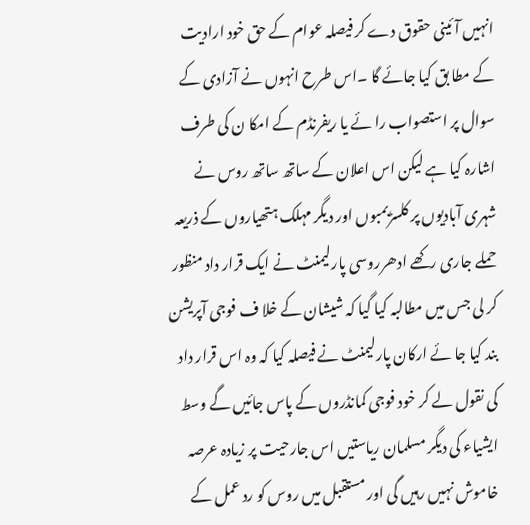انہیں آئینی حقوق دے کر فیصلہ عوام کے حق خود ارادیت کے مطا بق کیا جائے گا ۔اس طرح انہوں نے آزادی کے سوال پر استصواب را ئے یا ریفرنڈم کے امکا ن کی طرف اشارہ کیا ہے لیکن اس اعلان کے ساتھ ساتھ روس نے شہری آبادیوں پر کلسڑبمبوں اور دیگر مہلک ہتھیاروں کے ذریعہ حملے جاری رکھے ادھرروسی پارلیمنٹ نے ایک قرار داد منظور کر لی جس میں مطالبہ کیا گیا کہ شیشان کے خلا ف فوجی آپریشن بند کیا جا ئے ارکان پارلیمنٹ نے فیصلہ کیا کہ وہ اس قرار داد کی نقول لے کر خود فوجی کمانڈروں کے پاس جائیں گے وسط ایشیاء کی دیگر مسلمان ریاستیں اس جارحیت پر زیادہ عرصہ خاموش نہیں رہیں گی اور مستقبل میں روس کو رد عمل کے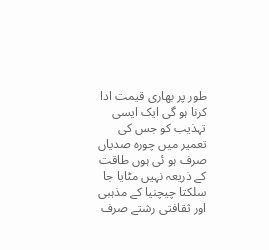طور پر بھاری قیمت ادا کرنا ہو گی ایک ایسی تہذیب کو جس کی تعمیر میں چورہ صدیاں صرف ہو ئی ہوں طاقت کے ذریعہ نہیں مٹایا جا سلکتا چیچنیا کے مذہبی اور ثقافتی رشتے صرف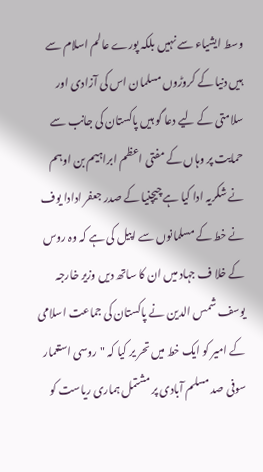وسط ایشیاء سے نہیں بلکہ پورے عالم اسلام سے ہیں دنیا کے کروڑوں مسلمان اس کی آزادی اور سلامتی کے لیے دعا گو ہیں پاکستان کی جانب سے حمایت پر وہاں کے مفتی اعظم ابراہیم بن اوہم نے شکریہ ادا کیا ہے چیچنیا کے صدر جعفر ادادا یوف نے خط کے مسلمانوں سے اپیل کی ہے کہ وہ روس کے خلا ف جہاد میں ان کا ساتھ دیں وزیر خارجہ یوسف شمس الدین نے پاکستان کی جماعت اسلامی کے امیر کو ایک خط میں تحر یر کیا کہ "روسی استعمار سوفی صد مسلم آبادی پر مشتمل ہماری ریاست کو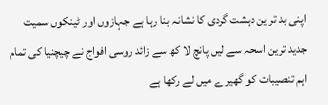اپنی بد تر ین دہشت گردی کا نشانہ بنا رہا ہے جہازوں اور ٹینکوں سمیت جدید ترین اسحہ سے لیں پانچ لا کھ سے زائد روسی افواج نے چیچنیا کی تمام اہم تنصیبات کو گھیر ے میں لے رکھا ہے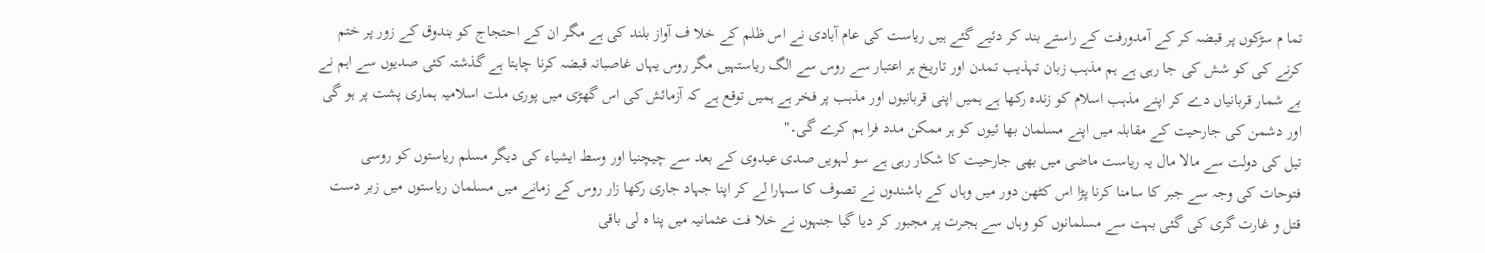تما م سڑکوں پر قبضہ کر کے آمدورفت کے راستے بند کر دئیے گئے ہیں ریاست کی عام آبادی نے اس ظلم کے خلا ف آواز بلند کی ہے مگر ان کے احتجاج کو بندوق کے زور پر ختم کرنے کی کو شش کی جا رہی ہے ہم مذہب زبان تہذیب تمدن اور تاریخ ہر اعتبار سے روس سے الگ ریاستہیں مگر روس یہاں غاصبانہ قبضہ کرنا چاہتا ہے گذشتہ کئی صدیوں سے اہم نے بے شمار قربانیاں دے کر اپنے مذہب اسلام کو زندہ رکھا ہے ہمیں اپنی قربانیوں اور مذہب پر فخر ہے ہمیں توقع ہے کہ آزمائش کی اس گھڑی میں پوری ملت اسلامیہ ہماری پشت پر ہو گی اور دشمن کی جارحیت کے مقابلہ میں اپنے مسلمان بھا ئیوں کو ہر ممکن مدد فرا ہم کرے گی۔"
تیل کی دولت سے مالا مال یہ ریاست ماضی میں بھی جارحیت کا شکار رہی ہے سو لہویں صدی عیدوی کے بعد سے چیچنیا اور وسط ایشیاء کی دیگر مسلم ریاستوں کو روسی فتوحات کی وجہ سے جبر کا سامنا کرنا پڑا اس کٹھن دور میں وہاں کے باشندوں نے تصوف کا سہارا لے کر اپنا جہاد جاری رکھا زار روس کے زمانے میں مسلمان ریاستوں میں زبر دست قتل و غارت گری کی گئی بہت سے مسلمانوں کو وہاں سے ہجرت پر مجبور کر دیا گیا جنہوں نے خلا فت عثمانیہ میں پنا ہ لی باقی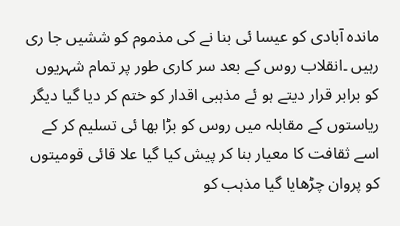ماندہ آبادی کو عیسا ئی بنا نے کی مذموم کو ششیں جا ری رہیں ۔انقلاب روس کے بعد سر کاری طور پر تمام شہریوں کو برابر قرار دیتے ہو ئے مذہبی اقدار کو ختم کر دیا گیا دیگر ریاستوں کے مقابلہ میں روس کو بڑا بھا ئی تسلیم کر کے اسے ثقافت کا معیار بنا کر پیش کیا گیا علا قائی قومیتوں کو پروان چڑھایا گیا مذہب کو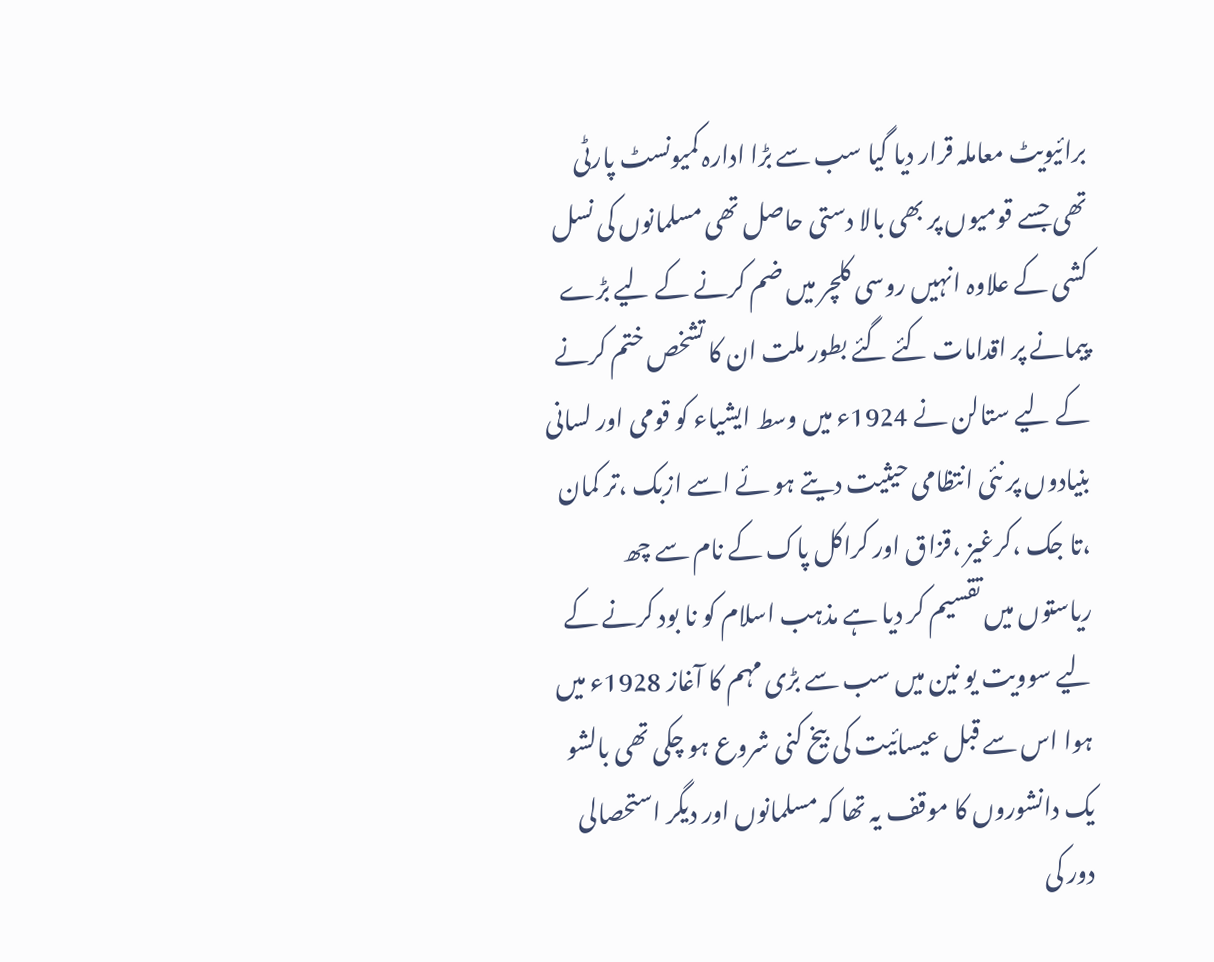برائیویٹ معاملہ قرار دیا گیا سب سے بڑا ادارہ کمیونسٹ پارٹی تھی جسے قومیوں پر بھی بالا دستی حاصل تھی مسلمانوں کی نسل کشی کے علاوہ انہیں روسی کلچر میں ضم کرنے کے لیے بڑے پیمانے پر اقدامات کئے گئے بطور ملت ان کا تشخص ختم کرنے کے لیے ستالن نے 1924ء میں وسط ایشیاء کو قومی اور لسانی بنیادوں پر نئی انتظامی حیثیت دیتے ہو ئے اسے ازبک ،تر کمان ،تا جک ،کرغیز ،قزاق اور کراکل پاک کے نام سے چھ ریاستوں میں تقسیم کر دیا ہے مذہب اسلام کو نا بود کرنے کے لیے سوویت یو نین میں سب سے بڑی مہم کا آغاز 1928ء میں ہوا اس سے قبل عیسائیت کی بیخ کنی شروع ہو چکی تھی بالشو یک دانشوروں کا موقف یہ تھا کہ مسلمانوں اور دیگر استحصالی دور کی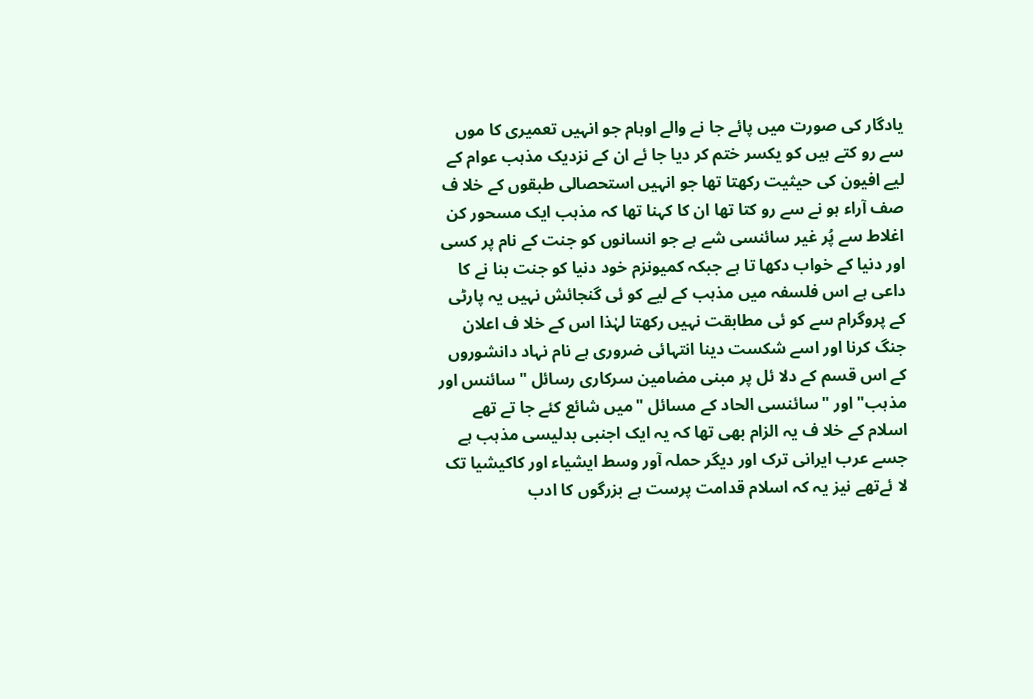یادگار کی صورت میں پائے جا نے والے اوہام جو انہیں تعمیری کا موں سے رو کتے ہیں کو یکسر ختم کر دیا جا ئے ان کے نزدیک مذہب عوام کے لیے افیون کی حیثیت رکھتا تھا جو انہیں استحصالی طبقوں کے خلا ف صف آراء ہو نے سے رو کتا تھا ان کا کہنا تھا کہ مذہب ایک مسحور کن اغلاط سے پُر غیر سائنسی شے ہے جو انسانوں کو جنت کے نام پر کسی اور دنیا کے خواب دکھا تا ہے جبکہ کمیونزم خود دنیا کو جنت بنا نے کا داعی ہے اس فلسفہ میں مذہب کے لیے کو ئی گنجائش نہیں یہ پارٹی کے پروگرام سے کو ئی مطابقت نہیں رکھتا لہٰذا اس کے خلا ف اعلان جنگ کرنا اور اسے شکست دینا انتہائی ضروری ہے نام نہاد دانشوروں کے اس قسم کے دلا ئل پر مبنی مضامین سرکاری رسائل "سائنس اور مذہب" اور "سائنسی الحاد کے مسائل "میں شائع کئے جا تے تھے اسلام کے خلا ف یہ الزام بھی تھا کہ یہ ایک اجنبی بدلیسی مذہب ہے جسے عرب ایرانی ترک اور دیگر حملہ آور وسط ایشیاء اور کاکیشیا تک لا ئےتھے نیز یہ کہ اسلام قدامت پرست ہے بزرگوں کا ادب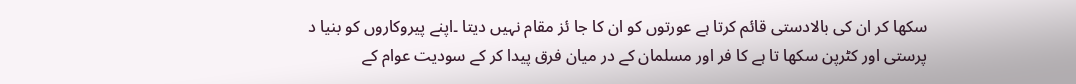سکھا کر ان کی بالادستی قائم کرتا ہے عورتوں کو ان کا جا ئز مقام نہیں دیتا ۔اپنے پیروکاروں کو بنیا د پرستی اور کٹرپن سکھا تا ہے کا فر اور مسلمان کے در میان فرق پیدا کر کے سودیت عوام کے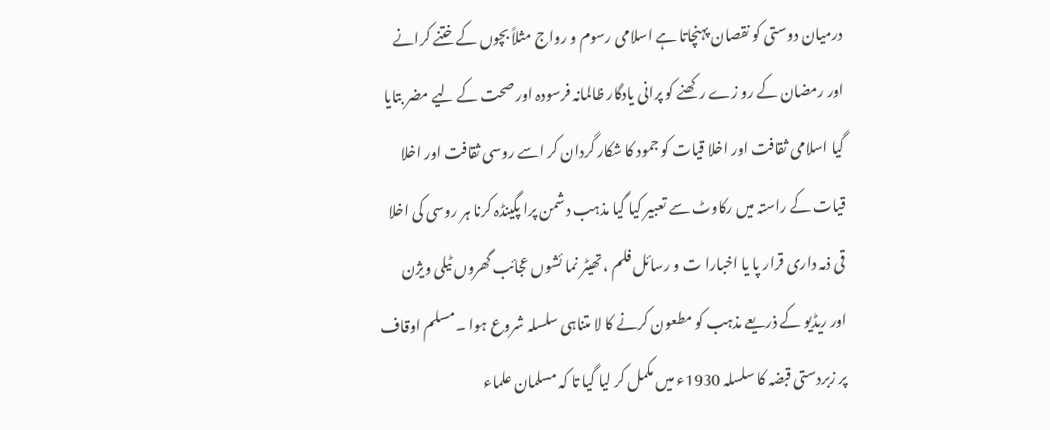درمیان دوستی کو نقصان پہنچاتا ہے اسلامی رسوم و رواج مثلاً بچوں کے ختنے کرانے اور رمضان کے رو زے رکھنے کو پرانی یادگار ظالمانہ فرسودہ اور صحت کے لیے مضر بتایا گیا اسلامی ثقافت اور اخلا قیات کو جمود کا شکار گردان کر اسے روسی ثقافت اور اخلا قیات کے راستہ میں رکاوٹ سے تعبیر کیا گیا مذہب دشمن پرا پگینڈہ کرنا ہر روسی کی اخلا قی ذمہ داری قرار پا یا اخبارا ت و رسائل فلم ،تھیٹر نما ئشوں عجائب گھروں ٹیلی ویژن اور ریڈیو کے ذریعے مذہب کو مطعون کرنے کا لا متناہی سلسلہ شروع ہوا ۔مسلم اوقاف پر زبردستی قبضہ کا سلسلہ 1930ء میں مکمل کر لیا گیا تا کہ مسلمان علماء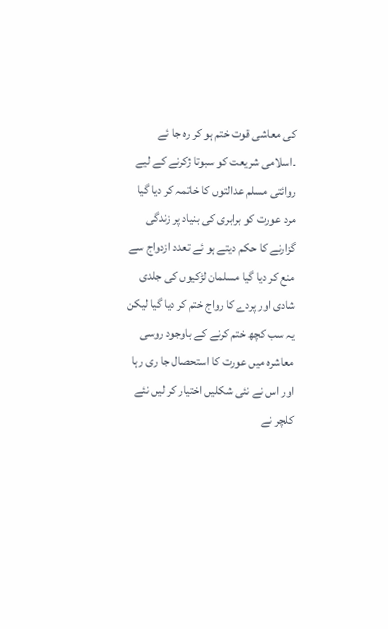کی معاشی قوت ختم ہو کر رہ جا ئے ۔اسلامی شریعت کو سبوتا ژکرنے کے لیے روائتی مسلم عدالتوں کا خاتمہ کر دیا گیا مرد عورت کو برابری کی بنیاد پر زندگی گزارنے کا حکم دیتے ہو ئے تعدد ازدواج سے منع کر دیا گیا مسلمان لڑکیوں کی جلدی شادی اور پردے کا رواج ختم کر دیا گیا لیکن یہ سب کچھ ختم کرنے کے باوجود روسی معاشرہ میں عورت کا استحصال جا ری رہا اور اس نے نئی شکلیں اختیار کر لیں نئے کلچر نے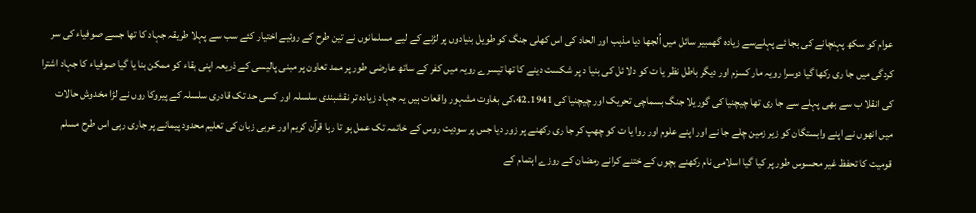عوام کو سکھ پہنچانے کی بجا ئے پہلےسے زیادہ گھمبیر سائل میں اُلجھا دیا مذہب اور الحاد کی اس کھلی جنگ کو طویل بنیادوں پر لڑنے کے لیے مسلمانوں نے تین طرح کے روئیے اختیار کئے سب سے پہلا طریقہ جہاد کا تھا جسے صوفیاء کی سر کردگی میں جا ری رکھا گیا دوسرا رویہ مار کسزم اور دیگر باطل نظر یا ت کو دلا ئل کی بنیا د پر شکست دینے کا تھا تیسرے رویہ میں کفر کے ساتھ عارضی طور پر ممد تعاون پر مبنی پالیسی کے ذریعہ اپنی بقاء کو ممکن بنا یا گیا صوفیاء کا جہاد اشترا کی انقلا ب سے بھی پہلے سے جا ری تھا چیچنیا کی گوریلا جنگ بسماچی تحریک اور چیچنیا کی 1941۔42،کی بغاوت مشہور واقعات ہیں یہ جہاد زیادہ تر نقشبندی سلسلہ اور کسی حد تک قادری سلسلہ کے پیروکا روں نے لڑا مخدوش حالات میں انھوں نے اپنے وابستگان کو زیر زمین چلے جا نے اور اپنے علوم اور روا یا ت کو چھپ کر جا ری رکھنے پر زور دیا جس پر سودیت روس کے خاتمہ تک عمل ہو تا رہا قرآن کریم اور عربی زبان کی تعلیم محدود پیمانے پر جاری رہی اس طرح مسلم قومیت کا تحفظ غیر محسوس طور پر کیا گیا اسلامی نام رکھنے بچوں کے ختنے کرانے رمضان کے روزے اہتمام کے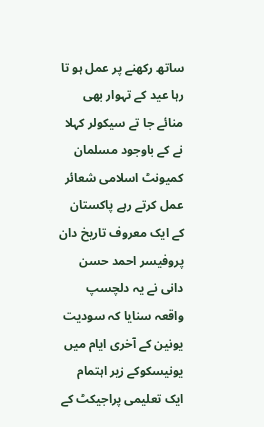ساتھ رکھنے پر عمل ہو تا رہا عید کے تہوار بھی منائے جا تے سیکولر کہلا نے کے باوجود مسلمان کمیونٹ اسلامی شعائر عمل کرتے رہے پاکستان کے ایک معروف تاریخ دان پروفیسر احمد حسن دانی نے یہ دلچسپ واقعہ سنایا کہ سودیت یونین کے آخری ایام میں یونیسکوکے زیر اہتمام ایک تعلیمی پراجیکٹ کے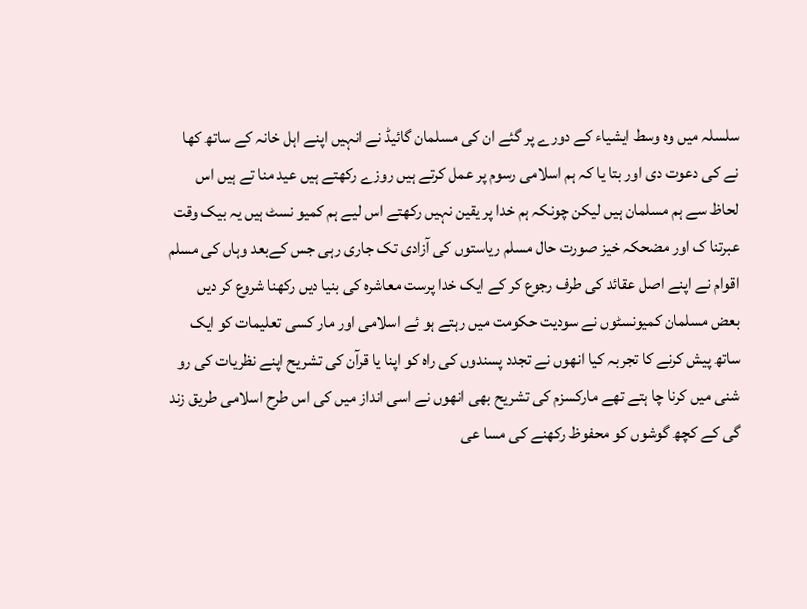سلسلہ میں وہ وسط ایشیاء کے دورے پر گئے ان کی مسلمان گائیڈ نے انہیں اپنے اہل خانہ کے ساتھ کھا نے کی دعوت دی اور بتا یا کہ ہم اسلامی رسوم پر عمل کرتے ہیں روزے رکھتے ہیں عید منا تے ہیں اس لحاظ سے ہم مسلمان ہیں لیکن چونکہ ہم خدا پر یقین نہیں رکھتے اس لیے ہم کمیو نسٹ ہیں یہ بیک وقت عبرتنا ک اور مضحکہ خیز صورت حال مسلم ریاستوں کی آزادی تک جاری رہی جس کےبعد وہاں کی مسلم اقوام نے اپنے اصل عقائد کی طرف رجوع کر کے ایک خدا پرست معاشرہ کی بنیا دیں رکھنا شروع کر دیں بعض مسلمان کمیونسٹوں نے سودیت حکومت میں رہتے ہو ئے اسلامی اور مار کسی تعلیمات کو ایک ساتھ پیش کرنے کا تجربہ کیا انھوں نے تجدد پسندوں کی راہ کو اپنا یا قرآن کی تشریح اپنے نظریات کی رو شنی میں کرنا چا ہتے تھے مارکسزم کی تشریح بھی انھوں نے اسی انداز میں کی اس طرح اسلامی طریق زند گی کے کچھ گوشوں کو محفوظ رکھنے کی مسا عی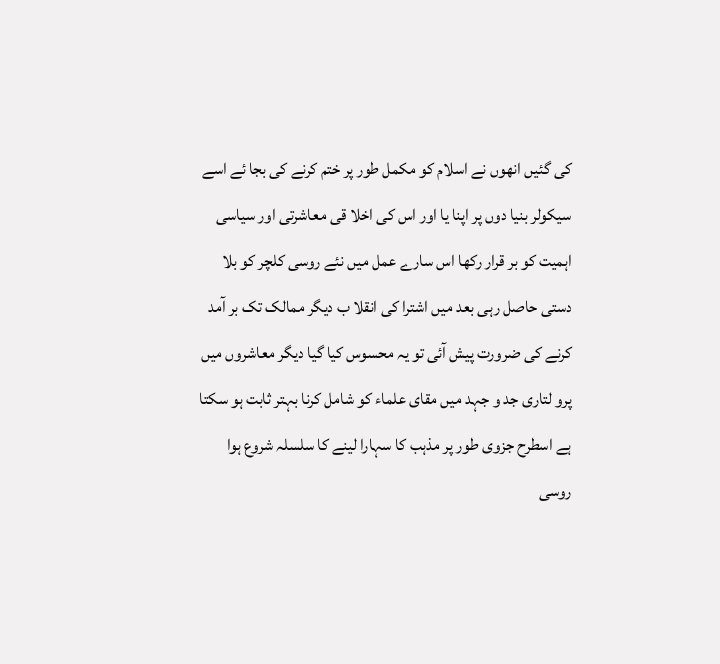کی گئیں انھوں نے اسلام کو مکمل طور پر ختم کرنے کی بجا ئے اسے سیکولر بنیا دوں پر اپنا یا اور اس کی اخلا قی معاشرتی اور سیاسی اہمیت کو بر قرار رکھا اس سارے عمل میں نئے روسی کلچر کو بلا دستی حاصل رہی بعد میں اشترا کی انقلا ب دیگر ممالک تک بر آمد کرنے کی ضرورت پیش آئی تو یہ محسوس کیا گیا دیگر معاشروں میں پرو لتاری جد و جہد میں مقای علماء کو شامل کرنا بہتر ثابت ہو سکتا ہے اسطرح جزوی طور پر مذہب کا سہارا لینے کا سلسلہ شروع ہوا روسی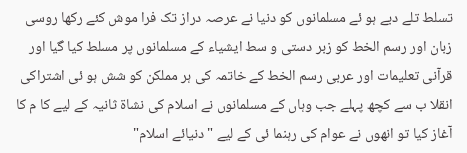تسلط تلے دبے ہو ئے مسلمانوں کو دنیا نے عرصہ دراز تک فرا موش کئے رکھا روسی زبان اور رسم الخط کو زبر دستی و سط ایشیاء کے مسلمانوں پر مسلط کیا گیا اور قرآنی تعلیمات اور عربی رسم الخط کے خاتمہ کی ہر مملکن کو شش ہو ئی اشتراکی انقلا ب سے کچھ پہلے جب وہاں کے مسلمانوں نے اسلام کی نشاۃ ثانیہ کے لیے کا م کا آغاز کیا تو انھوں نے عوام کی رہنما ئی کے لیے "دنیائے اسلام"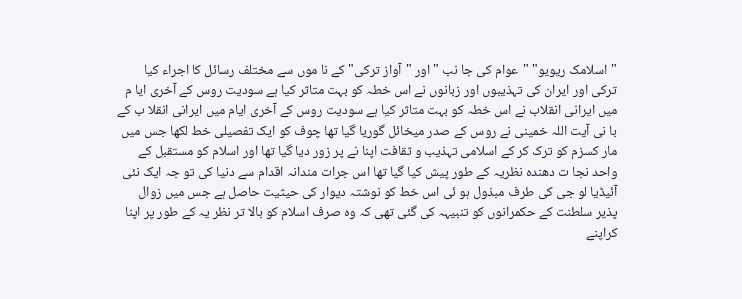"اسلامک ریویو" "عوام کی جا نب " اور "آواز ترکی" کے نا موں سے مختلف رسائل کا اجراء کیا ترکی اور ایران کی تہذیبوں اور زبانوں نے اس خطہ کو بہت متاثر کیا ہے سودیت روس کے آخری ایا م میں ایرانی انقلاب نے اس خطہ کو بہت متاثر کیا ہے سودیت روس کے آخری ایام میں ایرانی انقلا ب کے با نی آیت اللہ خمینی نے روس کے صدر میخائل گوریا گیا تھا چوف کو ایک تفصیلی خط لکھا جس میں مار کسزم کو ترک کر کے اسلامی تہذیب و ثقافت اپنا نے پر زور دیا گیا تھا اور اسلام کو مستقبل کے واحد نجا ت دھندہ نظریہ کے طور پیش کیا گیا تھا اس جرات مندانہ اقدام سے دنیا کی تو جہ ایک نئی آئیڈیا لو جی کی طرف مبذول ہو ئی اس خط کو نوشتہ دیوار کی حیثیت حاصل ہے جس میں زوال پذیر سلطنت کے حکمرانوں کو تنبیہہ کی گئی تھی کہ وہ صرف اسلام کو بالا تر نظر یہ کے طور پر اپنا کراپنے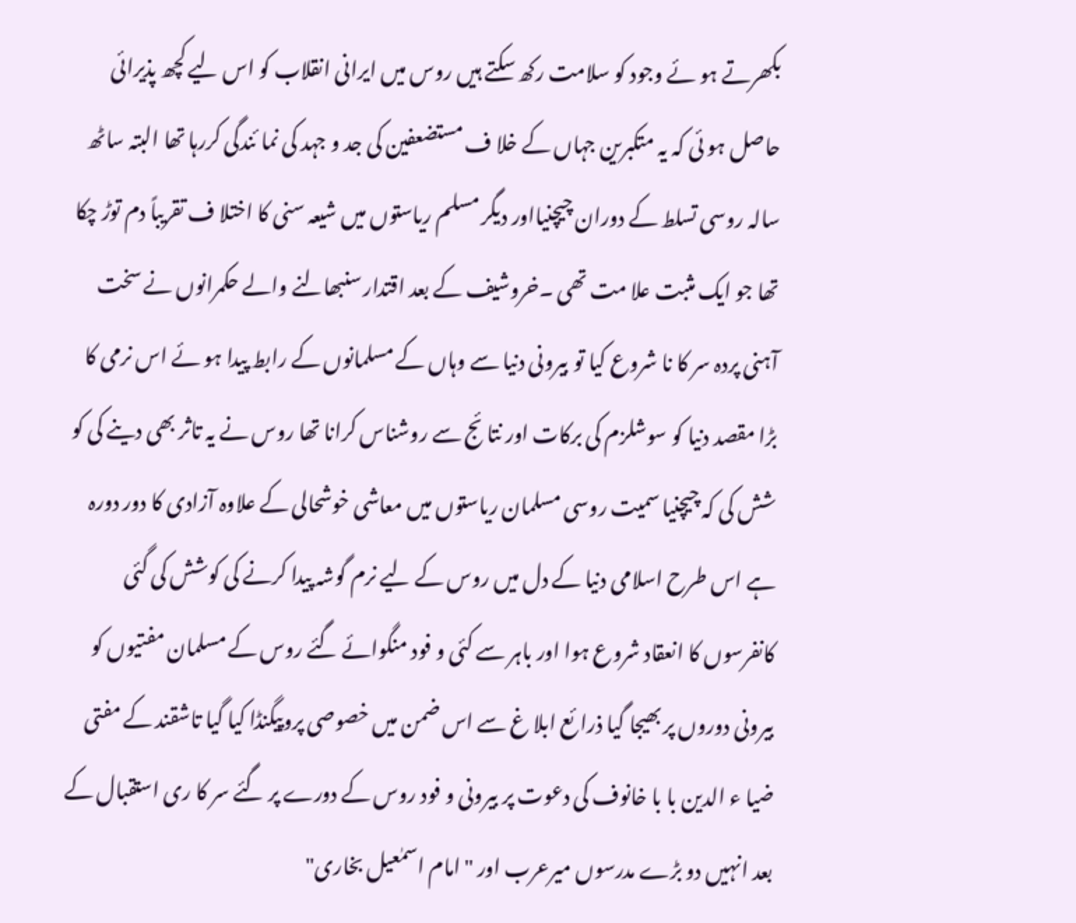بکھرتے ہو ئے وجود کو سلامت رکھ سکتے ہیں روس میں ایرانی انقلاب کو اس لیے کچھ پذیرائی حاصل ہو ئی کہ یہ متکبرین جہاں کے خلا ف مستضعفین کی جد و جہد کی نما ئندگی کررہا تھا البتہ ساٹھ سالہ روسی تسلط کے دوران چیچنیااور دیگر مسلم ریاستوں میں شیعہ سنی کا اختلا ف تقریباً دم توڑ چکا تھا جو ایک مثبت علا مت تھی ۔خروشیف کے بعد اقتدار سنبھالنے والے حکمرانوں نے سخت آہنی پردہ سر کا نا شروع کیا تو بیرونی دنیا سے وہاں کے مسلمانوں کے رابط پیدا ہو ئے اس نرمی کا بڑا مقصد دنیا کو سوشلزم کی برکات اور نتا ئج سے روشناس کرانا تھا روس نے یہ تاثر بھی دینے کی کو شش کی کہ چیچنیا سمیت روسی مسلمان ریاستوں میں معاشی خوشحالی کے علاوہ آزادی کا دور دورہ ہے اس طرح اسلامی دنیا کے دل میں روس کے لیے نرم گوشہ پیدا کرنے کی کوشش کی گئی کانفرسوں کا انعقاد شروع ہوا اور باہر سے کئی و فود منگوائے گئے روس کے مسلمان مفتیوں کو بیرونی دوروں پر بھیجا گیا ذرا ئع ابلا غ سے اس ضمن میں خصوصی پروپیگنڈا کیا گیا تاشقند کے مفتی ضیا ء الدین با با خانوف کی دعوت پر بیرونی و فود روس کے دورے پر گئے سر کا ری استقبال کے بعد انہیں دو بڑے مدرسوں میرعرب اور "امام اسمٰعیل بخاری"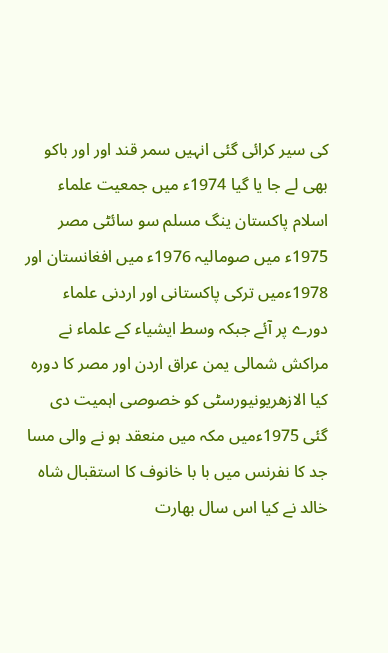کی سیر کرائی گئی انہیں سمر قند اور اور باکو بھی لے جا یا گیا 1974ء میں جمعیت علماء اسلام پاکستان ینگ مسلم سو سائٹی مصر 1975ء میں صومالیہ 1976ء میں افغانستان اور 1978ءمیں ترکی پاکستانی اور اردنی علماء دورے پر آئے جبکہ وسط ایشیاء کے علماء نے مراکش شمالی یمن عراق اردن اور مصر کا دورہ کیا الازھریونیورسٹی کو خصوصی اہمیت دی گئی 1975ءمیں مکہ میں منعقد ہو نے والی مسا جد کا نفرنس میں با با خانوف کا استقبال شاہ خالد نے کیا اس سال بھارت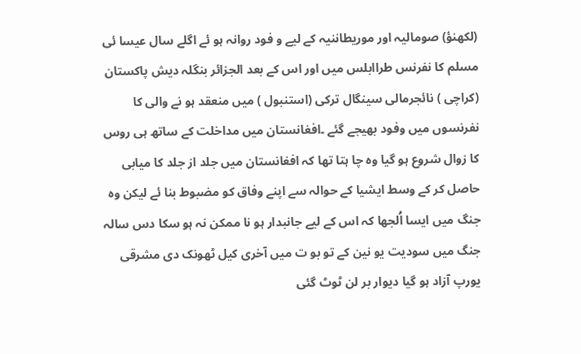(لکھنؤ) صومالیہ اور موریطاننیہ کے لیے و فود روانہ ہو ئے اگلے سال عیسا ئی مسلم کا نفرنس طراابلس میں اور اس کے بعد الجزائر بنگلہ دیش پاکستان (کراچی ) نائجرمالی سینگال ترکی (استنبول ) میں منعقد ہو نے والی کا نفرنسوں میں وفود بھیجے گئے ۔افغانستان میں مداخلت کے ساتھ ہی روس کا زوال شروع ہو گیا وہ چا ہتا تھا کہ افغانستان میں جلد از جلد کا میابی حاصل کر کے وسط ایشیا کے حوالہ سے اپنے وفاق کو مضبوط بنا ئے لیکن وہ جنگ میں ایسا اُلجھا کہ اس کے لیے جانبدار ہو نا ممکن نہ ہو سکا دس سالہ جنگ میں سودیت یو نین کے تو بو ت میں آخری کیل ٹھونک دی مشرقی یورپ آزاد ہو گیا دیوار بر لن ٹوٹ گئی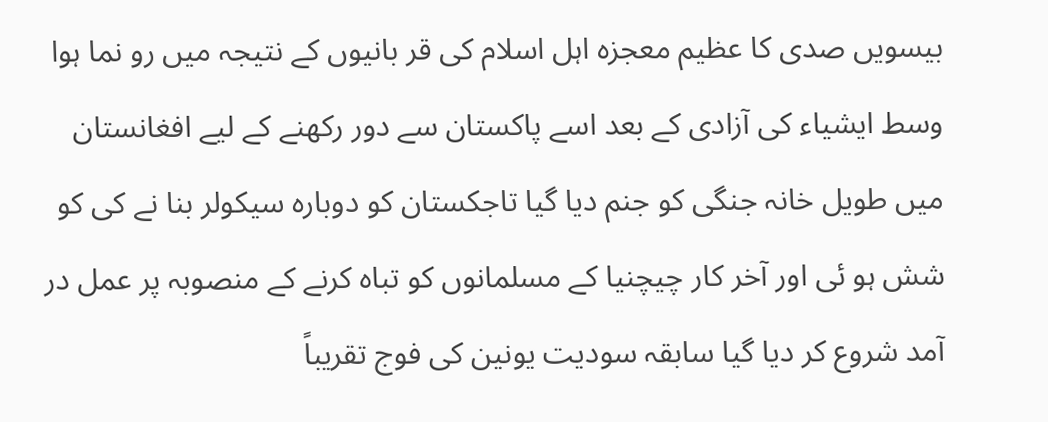بیسویں صدی کا عظیم معجزہ اہل اسلام کی قر بانیوں کے نتیجہ میں رو نما ہوا وسط ایشیاء کی آزادی کے بعد اسے پاکستان سے دور رکھنے کے لیے افغانستان میں طویل خانہ جنگی کو جنم دیا گیا تاجکستان کو دوبارہ سیکولر بنا نے کی کو شش ہو ئی اور آخر کار چیچنیا کے مسلمانوں کو تباہ کرنے کے منصوبہ پر عمل در آمد شروع کر دیا گیا سابقہ سودیت یونین کی فوج تقریباً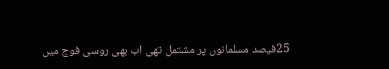25فیصد مسلمانوں پر مشتمل تھی اب بھی روسی فوج میں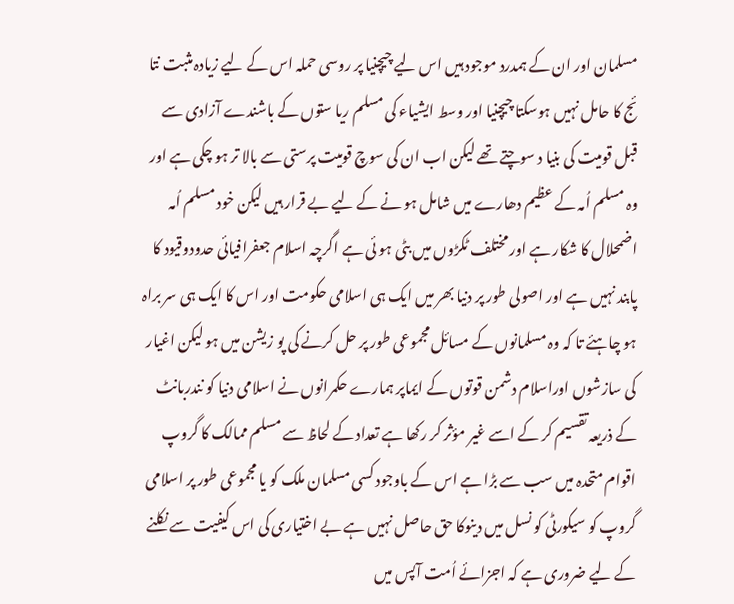مسلمان اور ان کے ہمدرد موجود ہیں اس لیے چیچنیا پر روسی حملہ اس کے لیے زیادہ مثبت نتا ئج کا حامل نہیں ہوسکتا چیچنیا اور وسط ایشیاء کی مسلم ریا ستوں کے باشندے آزادی سے قبل قومیت کی بنیا د سوچتے تھے لیکن اب ان کی سوچ قومیت پرستی سے بالا تر ہو چکی ہے اور وہ مسلم اُمہ کے عظیم دھارے میں شامل ہو نے کے لیے بے قرار ہیں لیکن خود مسلم اُمہ اضمحلال کا شکار ہے اور مختلف ٹکڑوں میں بٹی ہو ئی ہے اگرچہ اسلام جعفرافیائی حدودوقیود کا پابند نہیں ہے اور اصولی طور پر دنیا بھر میں ایک ہی اسلامی حکومت اور اس کا ایک ہی سر براہ ہو چاہئے تا کہ وہ مسلمانوں کے مسائل مجموعی طور پر حل کرنے کی پو زیشن میں ہو لیکن اغیار کی سازشوں اوراسلام دشمن قوتوں کے ایماپر ہمارے حکمرانوں نے اسلامی دنیا کو نندربانٹ کے ذریعہ تقسیم کر کے اسے غیر مؤثر کر رکھا ہے تعداد کے لحاظ سے مسلم ممالک کا گروپ اقوام متحدہ میں سب سے بڑا ہے اس کے باوجود کسی مسلمان ملک کو یا مجموعی طور پر اسلامی گروپ کو سیکورٹی کو نسل میں دینوکا حق حاصل نہیں ہے بے اختیاری کی اس کیفیت سے نکلنے کے لیے ضروری ہے کہ اجزائے اُمت آپس میں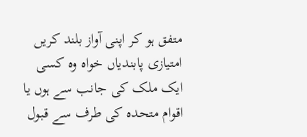متفق ہو کر اپنی آواز بلند کریں امتیازی پابندیاں خواہ وہ کسی ایک ملک کی جانب سے ہوں یا اقوام متحدہ کی طرف سے قبول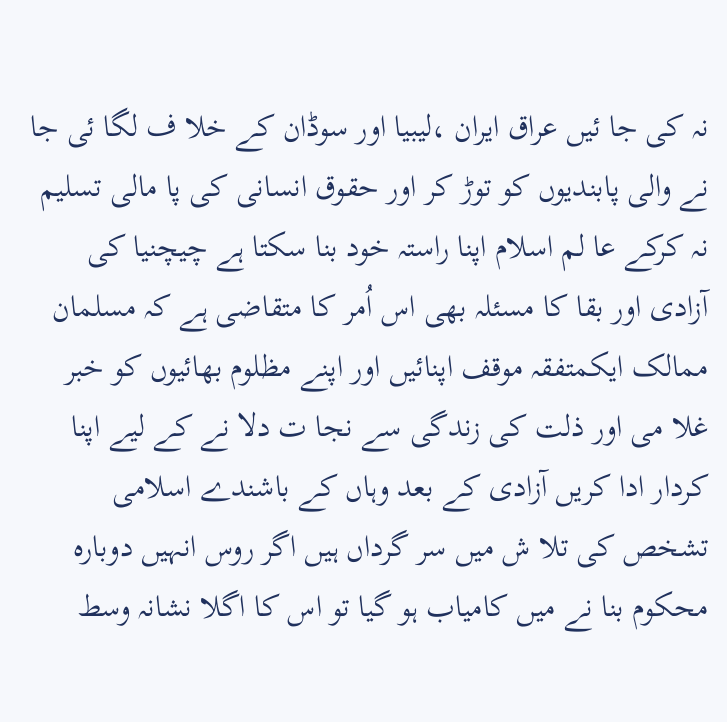نہ کی جا ئیں عراق ایران ،لیبیا اور سوڈان کے خلا ف لگا ئی جا نے والی پابندیوں کو توڑ کر اور حقوق انسانی کی پا مالی تسلیم نہ کرکے عا لم اسلام اپنا راستہ خود بنا سکتا ہے چیچنیا کی آزادی اور بقا کا مسئلہ بھی اس اُمر کا متقاضی ہے کہ مسلمان ممالک ایکمتفقہ موقف اپنائیں اور اپنے مظلوم بھائیوں کو خبر غلا می اور ذلت کی زندگی سے نجا ت دلا نے کے لیے اپنا کردار ادا کریں آزادی کے بعد وہاں کے باشندے اسلامی تشخص کی تلا ش میں سر گرداں ہیں اگر روس انہیں دوبارہ محکوم بنا نے میں کامیاب ہو گیا تو اس کا اگلا نشانہ وسط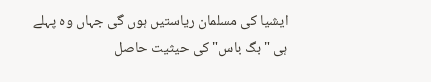ایشیا کی مسلمان ریاستیں ہوں گی جہاں وہ پہلے ہی "بگ باس" کی حیثیت حاصل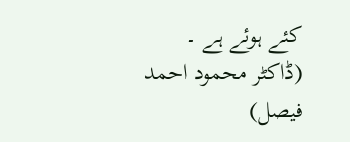کئے ہوئے ہے ۔
(ڈاکٹر محمود احمد فیصل)